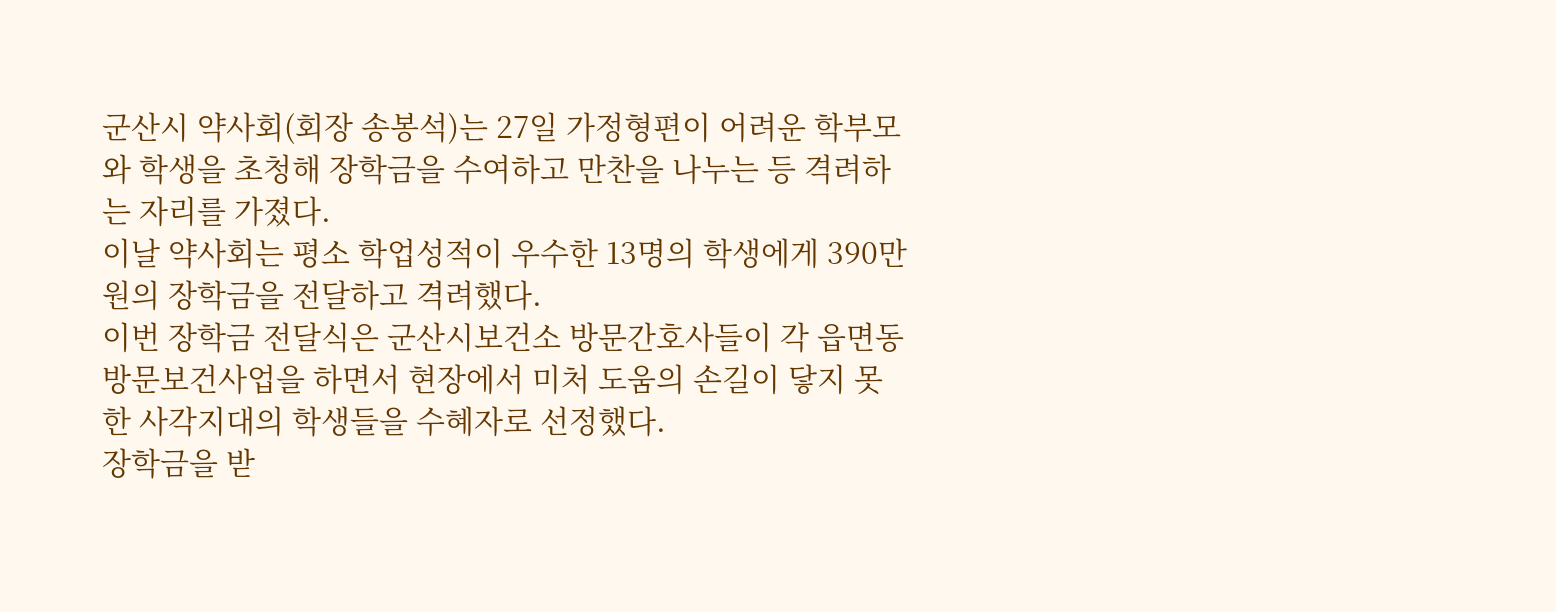군산시 약사회(회장 송봉석)는 27일 가정형편이 어려운 학부모와 학생을 초청해 장학금을 수여하고 만찬을 나누는 등 격려하는 자리를 가졌다.
이날 약사회는 평소 학업성적이 우수한 13명의 학생에게 390만원의 장학금을 전달하고 격려했다.
이번 장학금 전달식은 군산시보건소 방문간호사들이 각 읍면동 방문보건사업을 하면서 현장에서 미처 도움의 손길이 닿지 못한 사각지대의 학생들을 수혜자로 선정했다.
장학금을 받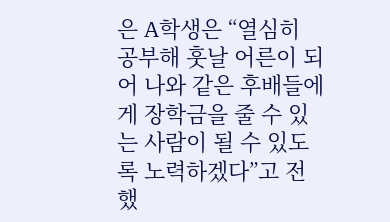은 A학생은 “열심히 공부해 훗날 어른이 되어 나와 같은 후배들에게 장학금을 줄 수 있는 사람이 될 수 있도록 노력하겠다”고 전했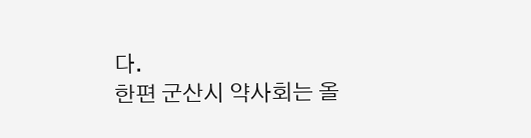다.
한편 군산시 약사회는 올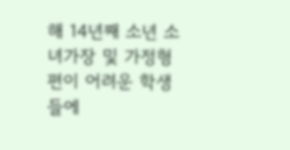해 14년째 소년 소녀가장 및 가정형편이 어려운 학생들에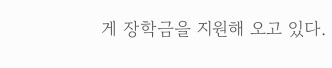게 장학금을 지원해 오고 있다.